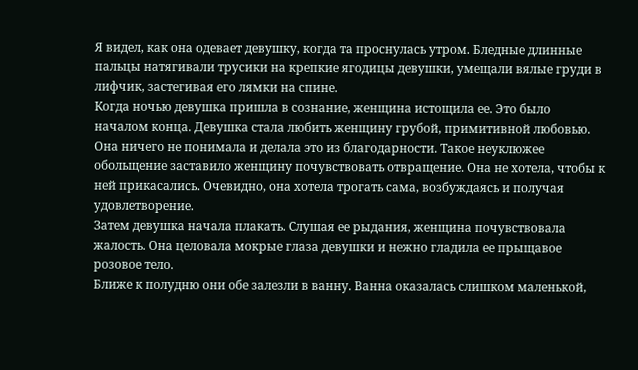Я видел, как она одевает девушку, когда та проснулась утром. Бледные длинные пальцы натягивали трусики на крепкие ягодицы девушки, умещали вялые груди в лифчик, застегивая его лямки на спине.
Когда ночью девушка пришла в сознание, женщина истощила ее. Это было началом конца. Девушка стала любить женщину грубой, примитивной любовью. Она ничего не понимала и делала это из благодарности. Такое неуклюжее обольщение заставило женщину почувствовать отвращение. Она не хотела, чтобы к ней прикасались. Очевидно, она хотела трогать сама, возбуждаясь и получая удовлетворение.
Затем девушка начала плакать. Слушая ее рыдания, женщина почувствовала жалость. Она целовала мокрые глаза девушки и нежно гладила ее прыщавое розовое тело.
Ближе к полудню они обе залезли в ванну. Ванна оказалась слишком маленькой,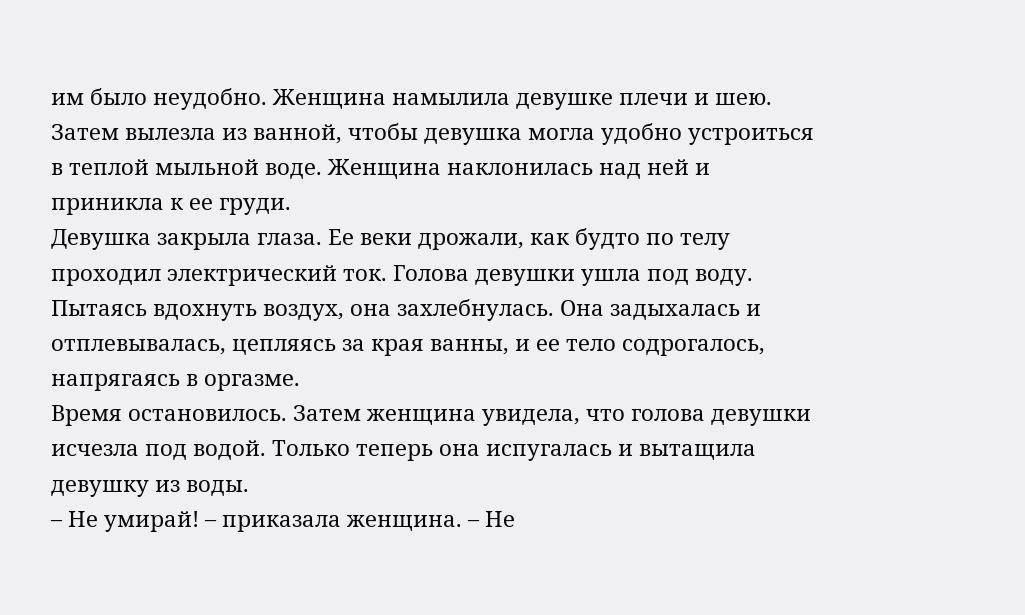им было неудобно. Женщина намылила девушке плечи и шею. Затем вылезла из ванной, чтобы девушка могла удобно устроиться в теплой мыльной воде. Женщина наклонилась над ней и приникла к ее груди.
Девушка закрыла глаза. Ее веки дрожали, как будто по телу проходил электрический ток. Голова девушки ушла под воду. Пытаясь вдохнуть воздух, она захлебнулась. Она задыхалась и отплевывалась, цепляясь за края ванны, и ее тело содрогалось, напрягаясь в оргазме.
Время остановилось. Затем женщина увидела, что голова девушки исчезла под водой. Только теперь она испугалась и вытащила девушку из воды.
– Не умирай! – приказала женщина. – Не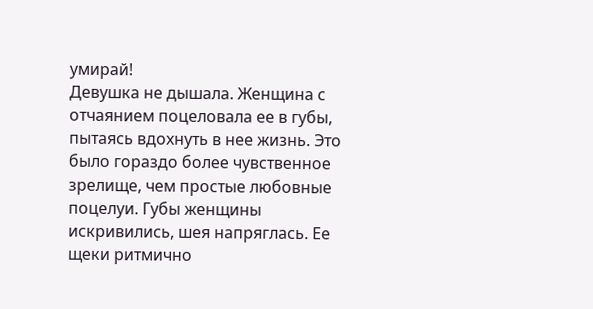умирай!
Девушка не дышала. Женщина с отчаянием поцеловала ее в губы, пытаясь вдохнуть в нее жизнь. Это было гораздо более чувственное зрелище, чем простые любовные поцелуи. Губы женщины искривились, шея напряглась. Ее щеки ритмично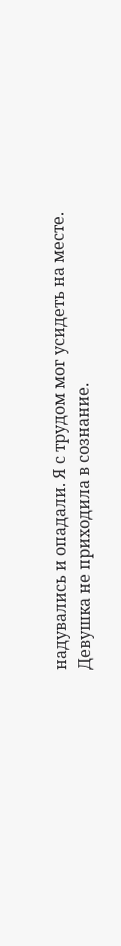надувались и опадали. Я с трудом мог усидеть на месте. Девушка не приходила в сознание.